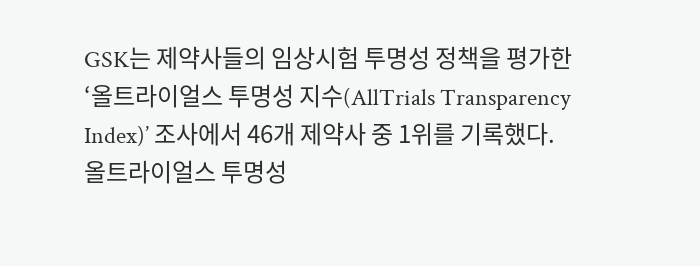GSK는 제약사들의 임상시험 투명성 정책을 평가한 ‘올트라이얼스 투명성 지수(AllTrials Transparency Index)’ 조사에서 46개 제약사 중 1위를 기록했다.
올트라이얼스 투명성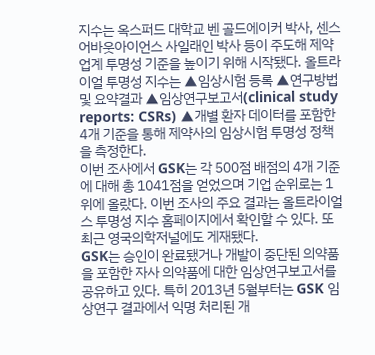지수는 옥스퍼드 대학교 벤 골드에이커 박사, 센스어바웃아이언스 사일래인 박사 등이 주도해 제약업계 투명성 기준을 높이기 위해 시작됐다. 올트라이얼 투명성 지수는 ▲임상시험 등록 ▲연구방법 및 요약결과 ▲임상연구보고서(clinical study reports: CSRs) ▲개별 환자 데이터를 포함한 4개 기준을 통해 제약사의 임상시험 투명성 정책을 측정한다.
이번 조사에서 GSK는 각 500점 배점의 4개 기준에 대해 총 1041점을 얻었으며 기업 순위로는 1위에 올랐다. 이번 조사의 주요 결과는 올트라이얼스 투명성 지수 홈페이지에서 확인할 수 있다. 또 최근 영국의학저널에도 게재됐다.
GSK는 승인이 완료됐거나 개발이 중단된 의약품을 포함한 자사 의약품에 대한 임상연구보고서를 공유하고 있다. 특히 2013년 5월부터는 GSK 임상연구 결과에서 익명 처리된 개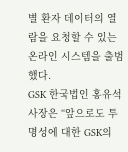별 환자 데이터의 열람을 요청할 수 있는 온라인 시스템을 출범했다.
GSK 한국법인 홍유석 사장은 “앞으로도 투명성에 대한 GSK의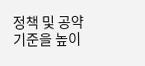정책 및 공약 기준을 높이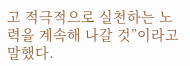고 적극적으로 실천하는 노력을 계속해 나갈 것”이라고 말했다.